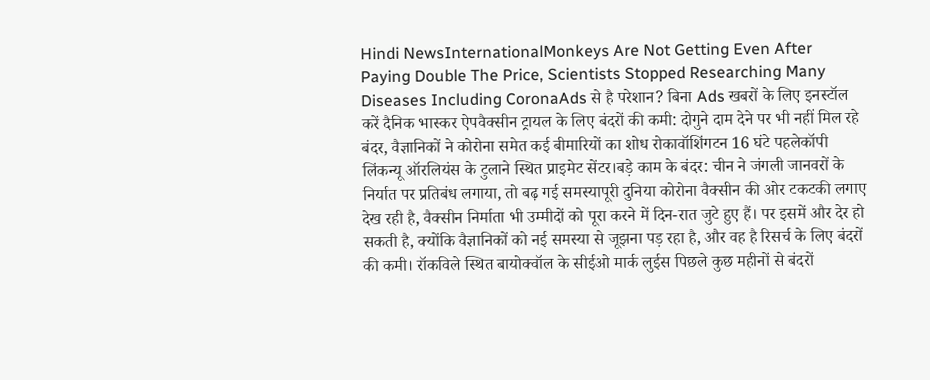Hindi NewsInternationalMonkeys Are Not Getting Even After Paying Double The Price, Scientists Stopped Researching Many Diseases Including CoronaAds से है परेशान? बिना Ads खबरों के लिए इनस्टॉल करें दैनिक भास्कर ऐपवैक्सीन ट्रायल के लिए बंदरों की कमी: दोगुने दाम देने पर भी नहीं मिल रहे बंदर, वैज्ञानिकों ने कोरोना समेत कई बीमारियों का शोध रोकावॉशिंगटन 16 घंटे पहलेकॉपी लिंकन्यू ऑरलियंस के टुलाने स्थित प्राइमेट सेंटर।बड़े काम के बंदर: चीन ने जंगली जानवरों के निर्यात पर प्रतिबंध लगाया, तो बढ़ गई समस्यापूरी दुनिया कोरोना वैक्सीन की ओर टकटकी लगाए देख रही है, वैक्सीन निर्माता भी उम्मीदों को पूरा करने में दिन-रात जुटे हुए हैं। पर इसमें और देर हो सकती है, क्योंकि वैज्ञानिकों को नई समस्या से जूझना पड़ रहा है, और वह है रिसर्च के लिए बंदरों की कमी। रॉकविले स्थित बायोक्वॉल के सीईओ मार्क लुईस पिछले कुछ महीनों से बंदरों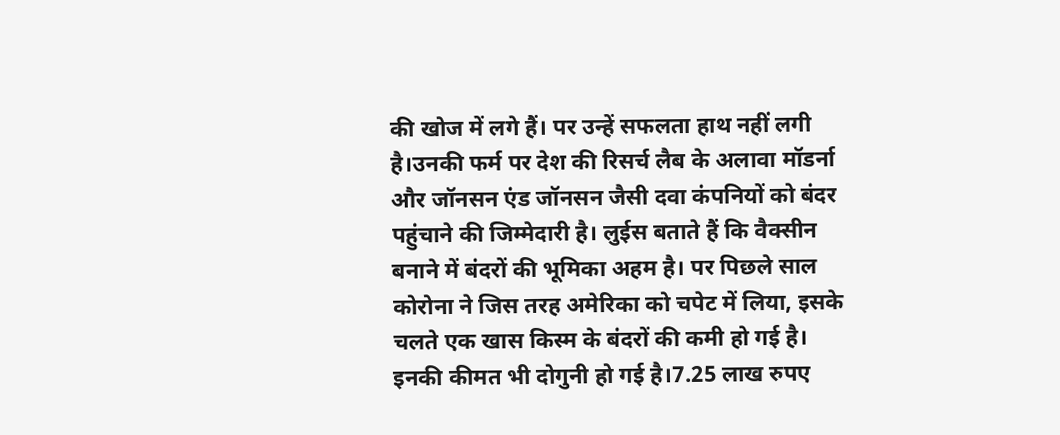की खोज में लगे हैं। पर उन्हें सफलता हाथ नहीं लगी है।उनकी फर्म पर देश की रिसर्च लैब के अलावा मॉडर्ना और जॉनसन एंड जॉनसन जैसी दवा कंपनियों को बंदर पहुंचाने की जिम्मेदारी है। लुईस बताते हैं कि वैक्सीन बनाने में बंदरों की भूमिका अहम है। पर पिछले साल कोरोना ने जिस तरह अमेरिका को चपेट में लिया, इसके चलते एक खास किस्म के बंदरों की कमी हो गई है। इनकी कीमत भी दोगुनी हो गई है।7.25 लाख रुपए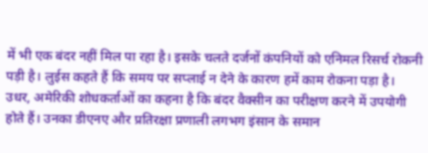में भी एक बंदर नहीं मिल पा रहा है। इसके चलते दर्जनों कंपनियों को एनिमल रिसर्च रोकनी पड़ी है। लुईस कहते हैं कि समय पर सप्लाई न देने के कारण हमें काम रोकना पड़ा है। उधर, अमेरिकी शोधकर्ताओं का कहना है कि बंदर वैक्सीन का परीक्षण करने में उपयोगी होते हैं। उनका डीएनए और प्रतिरक्षा प्रणाली लगभग इंसान के समान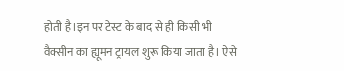होती है।इन पर टेस्ट के बाद से ही किसी भी वैक्सीन का ह्यूमन ट्रायल शुरू किया जाता है। ऐसे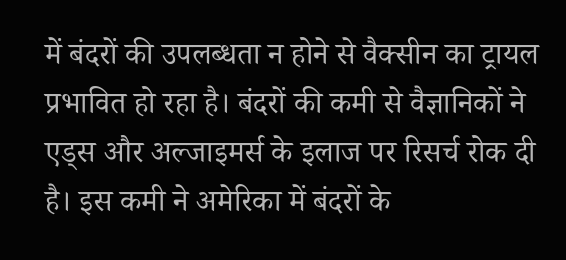में बंदरों की उपलब्धता न होने से वैक्सीन का ट्रायल प्रभावित हो रहा है। बंदरों की कमी से वैज्ञानिकों ने एड्स और अल्जाइमर्स के इलाज पर रिसर्च रोक दी है। इस कमी ने अमेरिका में बंदरों के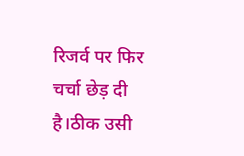रिजर्व पर फिर चर्चा छेड़ दी है।ठीक उसी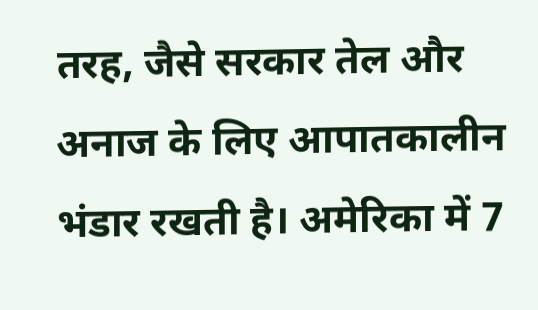तरह, जैसे सरकार तेल और अनाज के लिए आपातकालीन भंडार रखती है। अमेरिका में 7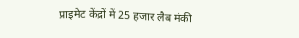प्राइमेट केंद्रों में 25 हजार लैब मंकी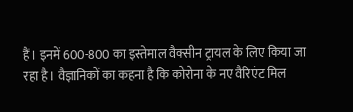हैं। इनमें 600-800 का इस्तेमाल वैक्सीन ट्रायल के लिए किया जा रहा है। वैज्ञानिकों का कहना है कि कोरोना के नए वैरिएंट मिल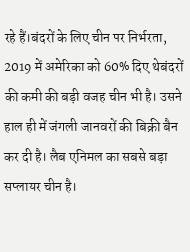रहे हैं।बंदरों के लिए चीन पर निर्भरता, 2019 में अमेरिका को 60% दिए थेबंदरों की कमी की बड़ी वजह चीन भी है। उसने हाल ही में जंगली जानवरों की बिक्री बैन कर दी है। लैब एनिमल का सबसे बड़ा सप्लायर चीन है।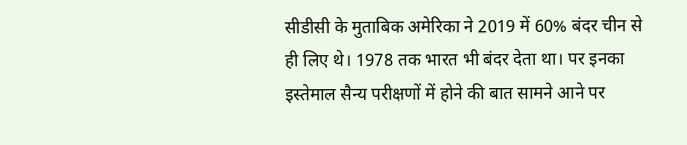सीडीसी के मुताबिक अमेरिका ने 2019 में 60% बंदर चीन से ही लिए थे। 1978 तक भारत भी बंदर देता था। पर इनका इस्तेमाल सैन्य परीक्षणों में होने की बात सामने आने पर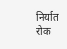निर्यात रोक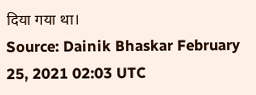दिया गया था।
Source: Dainik Bhaskar February 25, 2021 02:03 UTC